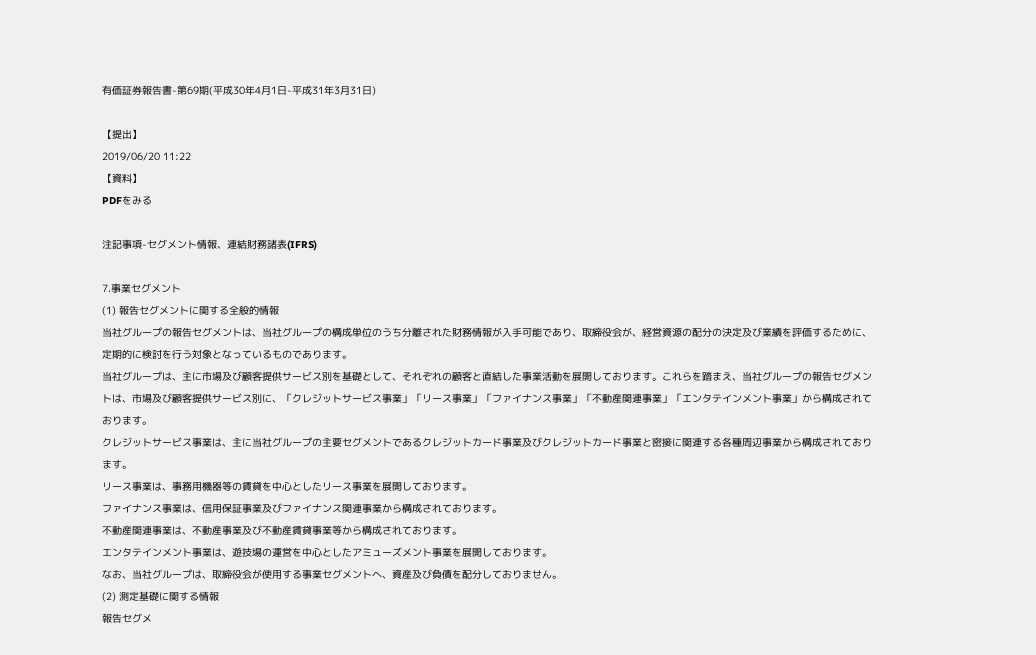有価証券報告書-第69期(平成30年4月1日-平成31年3月31日)

【提出】
2019/06/20 11:22
【資料】
PDFをみる

注記事項-セグメント情報、連結財務諸表(IFRS)

7.事業セグメント
(1) 報告セグメントに関する全般的情報
当社グループの報告セグメントは、当社グループの構成単位のうち分離された財務情報が入手可能であり、取締役会が、経営資源の配分の決定及び業績を評価するために、定期的に検討を行う対象となっているものであります。
当社グループは、主に市場及び顧客提供サービス別を基礎として、それぞれの顧客と直結した事業活動を展開しております。これらを踏まえ、当社グループの報告セグメントは、市場及び顧客提供サービス別に、「クレジットサービス事業」「リース事業」「ファイナンス事業」「不動産関連事業」「エンタテインメント事業」から構成されております。
クレジットサービス事業は、主に当社グループの主要セグメントであるクレジットカード事業及びクレジットカード事業と密接に関連する各種周辺事業から構成されております。
リース事業は、事務用機器等の賃貸を中心としたリース事業を展開しております。
ファイナンス事業は、信用保証事業及びファイナンス関連事業から構成されております。
不動産関連事業は、不動産事業及び不動産賃貸事業等から構成されております。
エンタテインメント事業は、遊技場の運営を中心としたアミューズメント事業を展開しております。
なお、当社グループは、取締役会が使用する事業セグメントへ、資産及び負債を配分しておりません。
(2) 測定基礎に関する情報
報告セグメ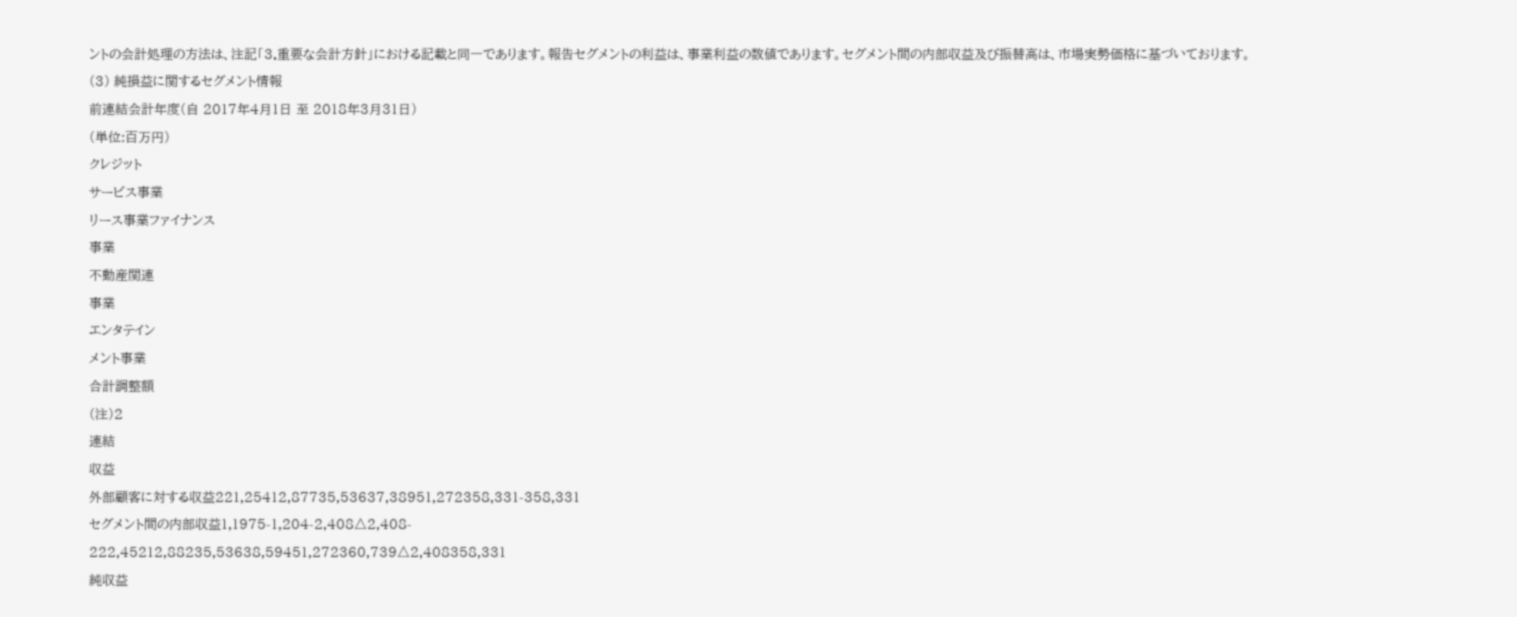ントの会計処理の方法は、注記「3.重要な会計方針」における記載と同一であります。報告セグメントの利益は、事業利益の数値であります。セグメント間の内部収益及び振替高は、市場実勢価格に基づいております。
(3) 純損益に関するセグメント情報
前連結会計年度(自 2017年4月1日 至 2018年3月31日)
(単位:百万円)
クレジット
サービス事業
リース事業ファイナンス
事業
不動産関連
事業
エンタテイン
メント事業
合計調整額
(注)2
連結
収益
外部顧客に対する収益221,25412,87735,53637,38951,272358,331-358,331
セグメント間の内部収益1,1975-1,204-2,408△2,408-
222,45212,88235,53638,59451,272360,739△2,408358,331
純収益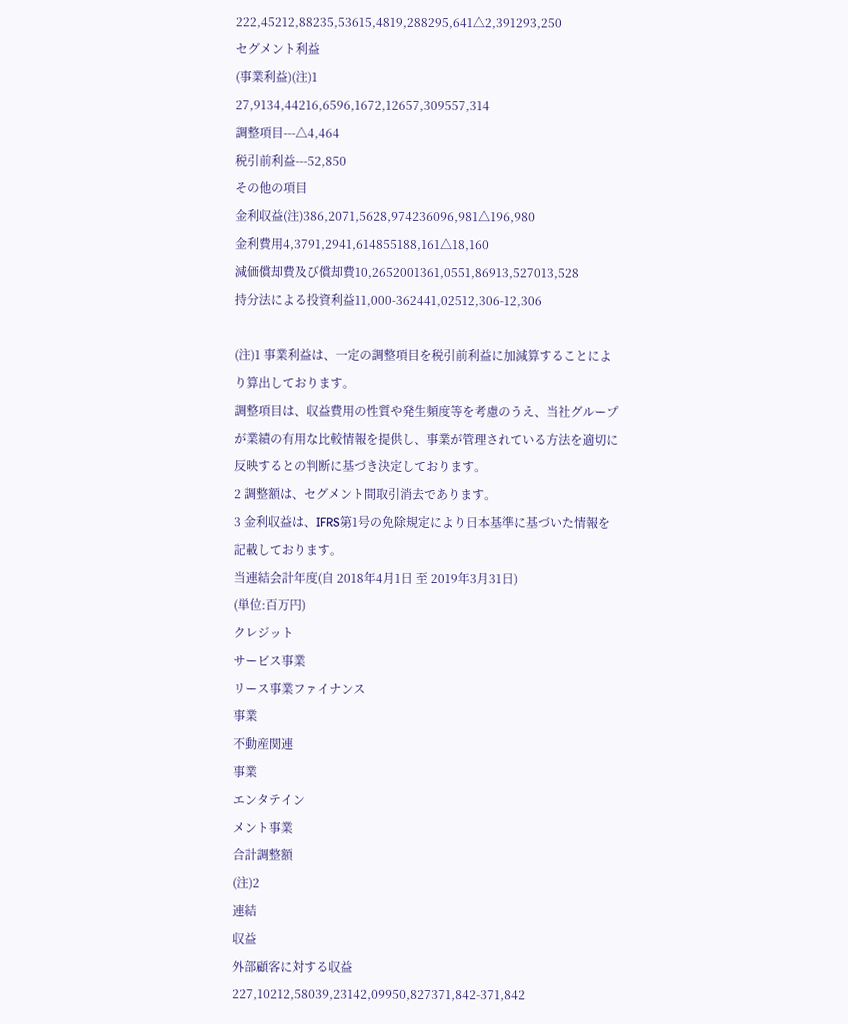222,45212,88235,53615,4819,288295,641△2,391293,250
セグメント利益
(事業利益)(注)1
27,9134,44216,6596,1672,12657,309557,314
調整項目---△4,464
税引前利益---52,850
その他の項目
金利収益(注)386,2071,5628,974236096,981△196,980
金利費用4,3791,2941,614855188,161△18,160
減価償却費及び償却費10,2652001361,0551,86913,527013,528
持分法による投資利益11,000-362441,02512,306-12,306

(注)1 事業利益は、一定の調整項目を税引前利益に加減算することにより算出しております。
調整項目は、収益費用の性質や発生頻度等を考慮のうえ、当社グループが業績の有用な比較情報を提供し、事業が管理されている方法を適切に反映するとの判断に基づき決定しております。
2 調整額は、セグメント間取引消去であります。
3 金利収益は、IFRS第1号の免除規定により日本基準に基づいた情報を記載しております。
当連結会計年度(自 2018年4月1日 至 2019年3月31日)
(単位:百万円)
クレジット
サービス事業
リース事業ファイナンス
事業
不動産関連
事業
エンタテイン
メント事業
合計調整額
(注)2
連結
収益
外部顧客に対する収益227,10212,58039,23142,09950,827371,842-371,842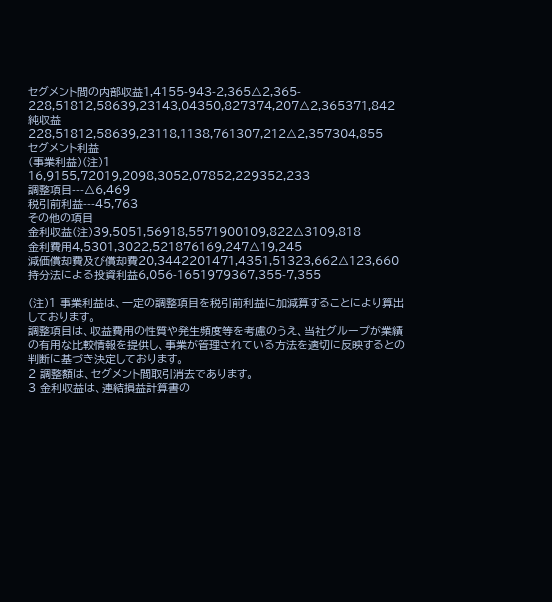セグメント間の内部収益1,4155-943-2,365△2,365-
228,51812,58639,23143,04350,827374,207△2,365371,842
純収益228,51812,58639,23118,1138,761307,212△2,357304,855
セグメント利益
(事業利益)(注)1
16,9155,72019,2098,3052,07852,229352,233
調整項目---△6,469
税引前利益---45,763
その他の項目
金利収益(注)39,5051,56918,5571900109,822△3109,818
金利費用4,5301,3022,521876169,247△19,245
減価償却費及び償却費20,3442201471,4351,51323,662△123,660
持分法による投資利益6,056-1651979367,355-7,355

(注)1 事業利益は、一定の調整項目を税引前利益に加減算することにより算出しております。
調整項目は、収益費用の性質や発生頻度等を考慮のうえ、当社グループが業績の有用な比較情報を提供し、事業が管理されている方法を適切に反映するとの判断に基づき決定しております。
2 調整額は、セグメント間取引消去であります。
3 金利収益は、連結損益計算書の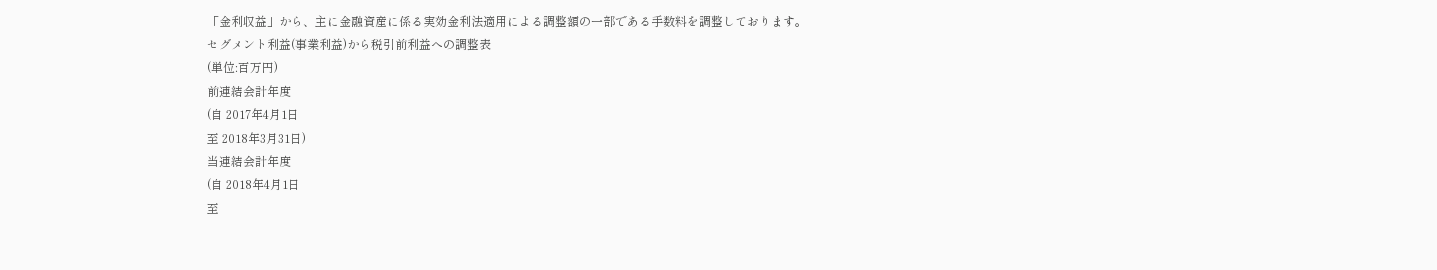「金利収益」から、主に金融資産に係る実効金利法適用による調整額の一部である手数料を調整しております。
セグメント利益(事業利益)から税引前利益への調整表
(単位:百万円)
前連結会計年度
(自 2017年4月1日
至 2018年3月31日)
当連結会計年度
(自 2018年4月1日
至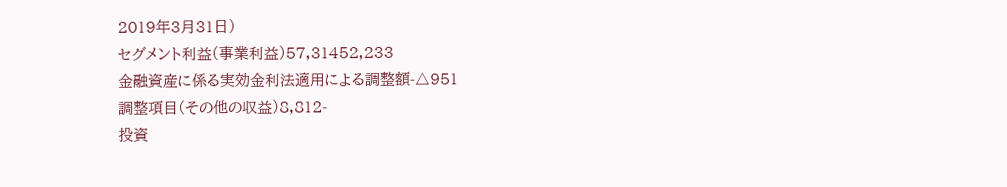2019年3月31日)
セグメント利益(事業利益)57,31452,233
金融資産に係る実効金利法適用による調整額-△951
調整項目(その他の収益)8,812-
投資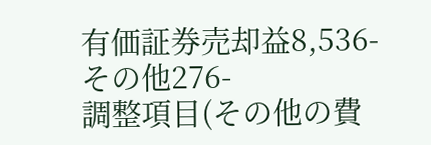有価証券売却益8,536-
その他276-
調整項目(その他の費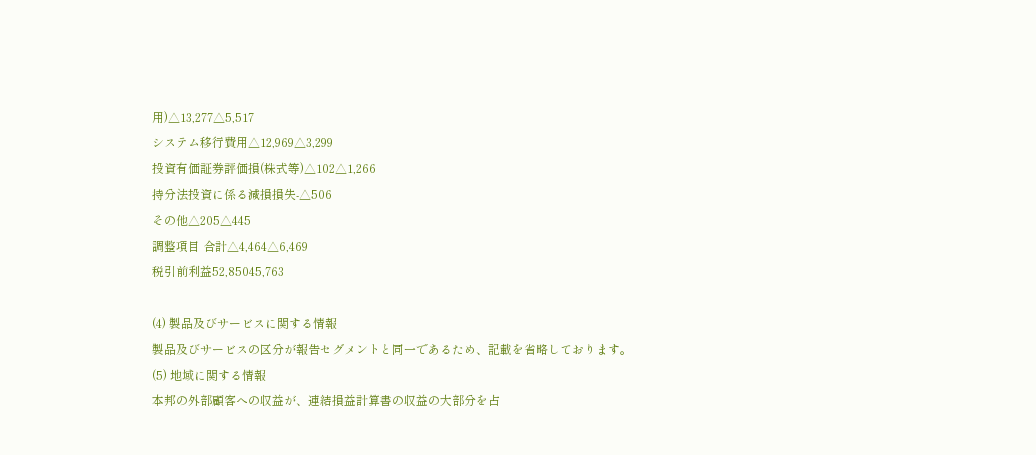用)△13,277△5,517
システム移行費用△12,969△3,299
投資有価証券評価損(株式等)△102△1,266
持分法投資に係る減損損失-△506
その他△205△445
調整項目 合計△4,464△6,469
税引前利益52,85045,763

(4) 製品及びサービスに関する情報
製品及びサービスの区分が報告セグメントと同一であるため、記載を省略しております。
(5) 地域に関する情報
本邦の外部顧客への収益が、連結損益計算書の収益の大部分を占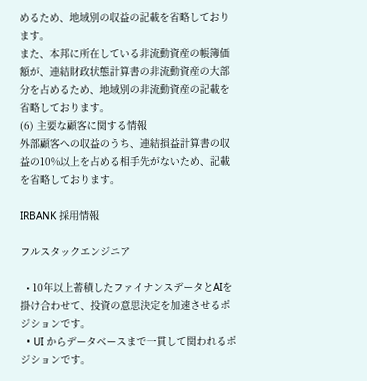めるため、地域別の収益の記載を省略しております。
また、本邦に所在している非流動資産の帳簿価額が、連結財政状態計算書の非流動資産の大部分を占めるため、地域別の非流動資産の記載を省略しております。
(6) 主要な顧客に関する情報
外部顧客への収益のうち、連結損益計算書の収益の10%以上を占める相手先がないため、記載を省略しております。

IRBANK 採用情報

フルスタックエンジニア

  • 10年以上蓄積したファイナンスデータとAIを掛け合わせて、投資の意思決定を加速させるポジションです。
  • UI からデータベースまで一貫して関われるポジションです。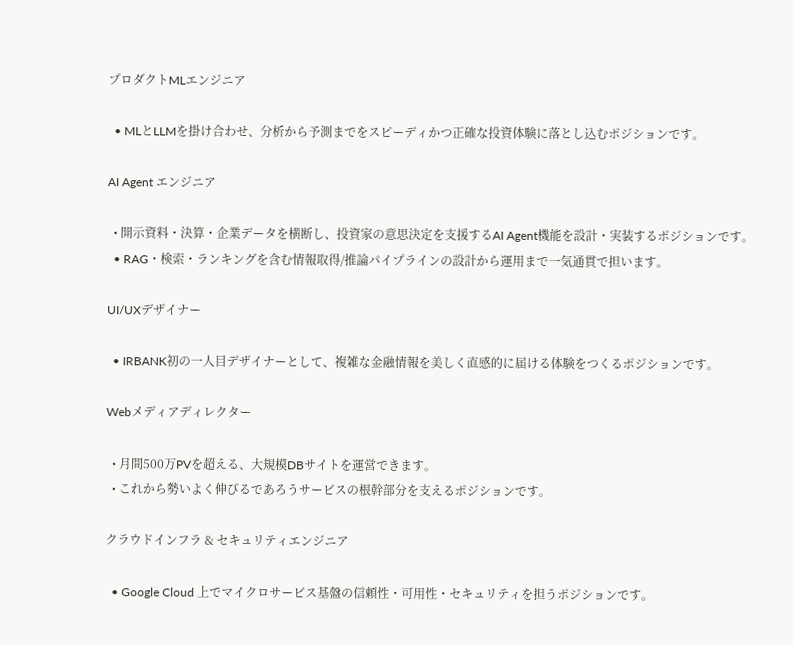プロダクトMLエンジニア

  • MLとLLMを掛け合わせ、分析から予測までをスピーディかつ正確な投資体験に落とし込むポジションです。

AI Agent エンジニア

  • 開示資料・決算・企業データを横断し、投資家の意思決定を支援するAI Agent機能を設計・実装するポジションです。
  • RAG・検索・ランキングを含む情報取得/推論パイプラインの設計から運用まで一気通貫で担います。

UI/UXデザイナー

  • IRBANK初の一人目デザイナーとして、複雑な金融情報を美しく直感的に届ける体験をつくるポジションです。

Webメディアディレクター

  • 月間500万PVを超える、大規模DBサイトを運営できます。
  • これから勢いよく伸びるであろうサービスの根幹部分を支えるポジションです。

クラウドインフラ & セキュリティエンジニア

  • Google Cloud 上でマイクロサービス基盤の信頼性・可用性・セキュリティを担うポジションです。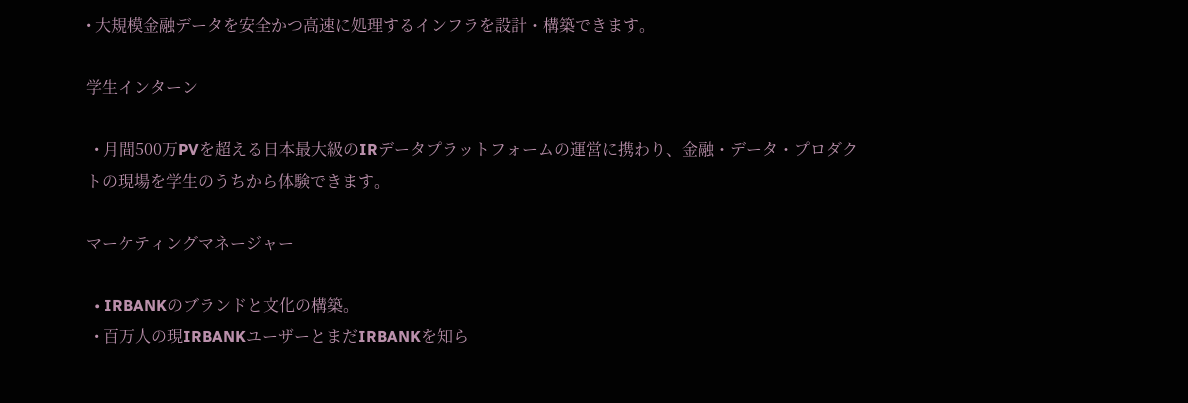• 大規模金融データを安全かつ高速に処理するインフラを設計・構築できます。

学生インターン

  • 月間500万PVを超える日本最大級のIRデータプラットフォームの運営に携わり、金融・データ・プロダクトの現場を学生のうちから体験できます。

マーケティングマネージャー

  • IRBANKのブランドと文化の構築。
  • 百万人の現IRBANKユーザーとまだIRBANKを知ら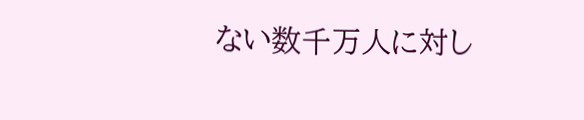ない数千万人に対し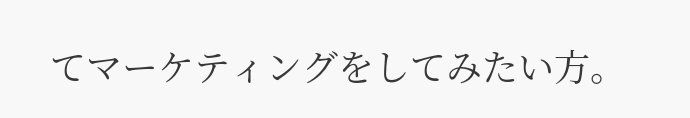てマーケティングをしてみたい方。